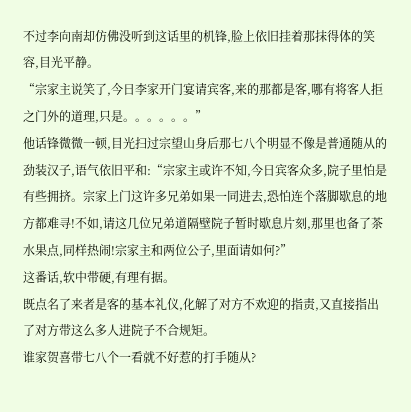不过李向南却仿佛没听到这话里的机锋,脸上依旧挂着那抹得体的笑容,目光平静。
“宗家主说笑了,今日李家开门宴请宾客,来的那都是客,哪有将客人拒之门外的道理,只是。。。。。。”
他话锋微微一顿,目光扫过宗望山身后那七八个明显不像是普通随从的劲装汉子,语气依旧平和:“宗家主或许不知,今日宾客众多,院子里怕是有些拥挤。宗家上门这许多兄弟如果一同进去,恐怕连个落脚歇息的地方都难寻!不如,请这几位兄弟道隔壁院子暂时歇息片刻,那里也备了茶水果点,同样热闹!宗家主和两位公子,里面请如何?”
这番话,软中带硬,有理有据。
既点名了来者是客的基本礼仪,化解了对方不欢迎的指责,又直接指出了对方带这么多人进院子不合规矩。
谁家贺喜带七八个一看就不好惹的打手随从?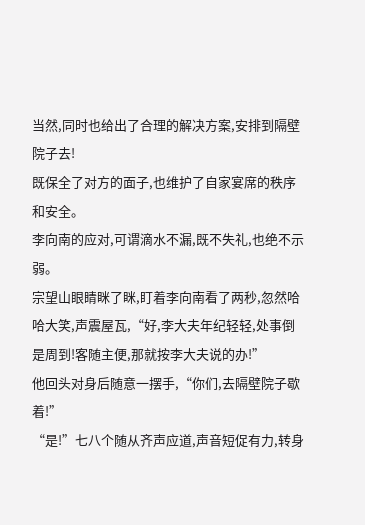当然,同时也给出了合理的解决方案,安排到隔壁院子去!
既保全了对方的面子,也维护了自家宴席的秩序和安全。
李向南的应对,可谓滴水不漏,既不失礼,也绝不示弱。
宗望山眼睛眯了眯,盯着李向南看了两秒,忽然哈哈大笑,声震屋瓦,“好,李大夫年纪轻轻,处事倒是周到!客随主便,那就按李大夫说的办!”
他回头对身后随意一摆手,“你们,去隔壁院子歇着!”
“是!”七八个随从齐声应道,声音短促有力,转身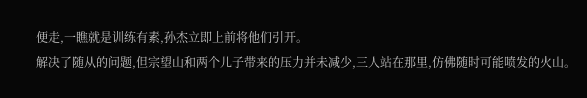便走,一瞧就是训练有素,孙杰立即上前将他们引开。
解决了随从的问题,但宗望山和两个儿子带来的压力并未减少,三人站在那里,仿佛随时可能喷发的火山。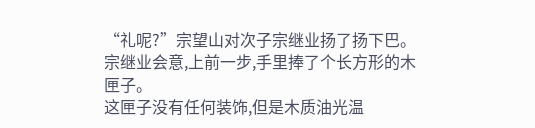“礼呢?”宗望山对次子宗继业扬了扬下巴。
宗继业会意,上前一步,手里捧了个长方形的木匣子。
这匣子没有任何装饰,但是木质油光温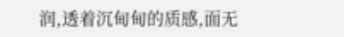润,透着沉甸甸的质感,面无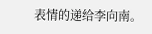表情的递给李向南。